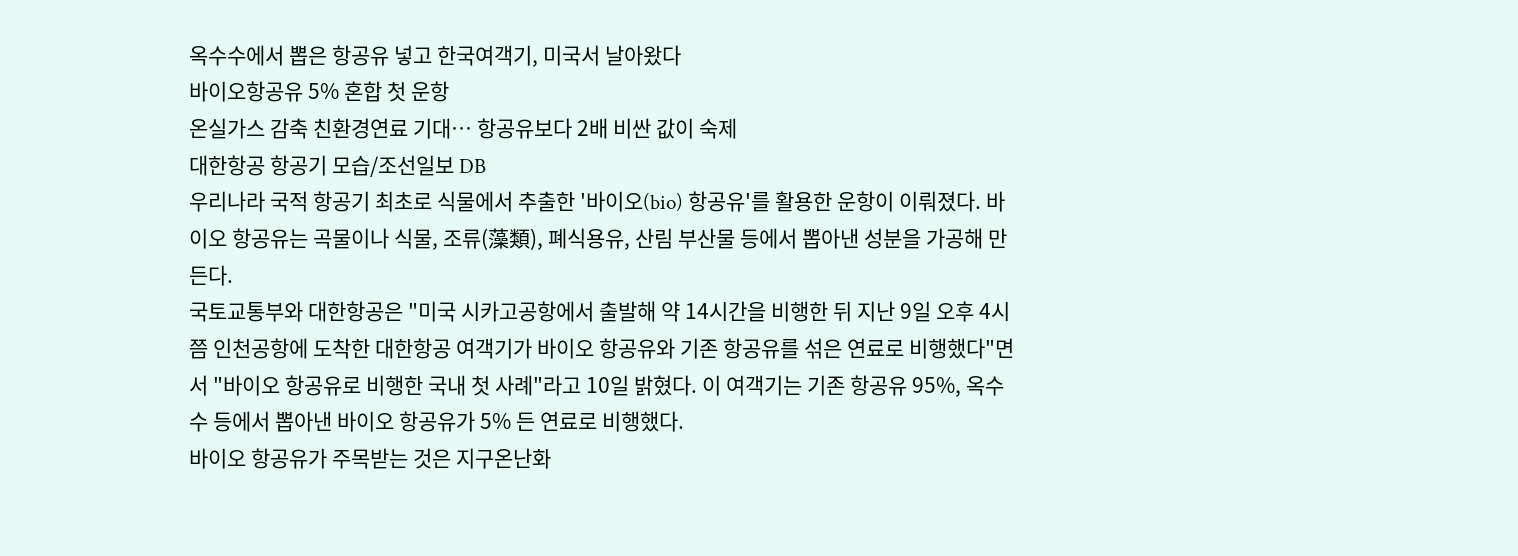옥수수에서 뽑은 항공유 넣고 한국여객기, 미국서 날아왔다
바이오항공유 5% 혼합 첫 운항
온실가스 감축 친환경연료 기대… 항공유보다 2배 비싼 값이 숙제
대한항공 항공기 모습/조선일보 DB
우리나라 국적 항공기 최초로 식물에서 추출한 '바이오(bio) 항공유'를 활용한 운항이 이뤄졌다. 바이오 항공유는 곡물이나 식물, 조류(藻類), 폐식용유, 산림 부산물 등에서 뽑아낸 성분을 가공해 만든다.
국토교통부와 대한항공은 "미국 시카고공항에서 출발해 약 14시간을 비행한 뒤 지난 9일 오후 4시쯤 인천공항에 도착한 대한항공 여객기가 바이오 항공유와 기존 항공유를 섞은 연료로 비행했다"면서 "바이오 항공유로 비행한 국내 첫 사례"라고 10일 밝혔다. 이 여객기는 기존 항공유 95%, 옥수수 등에서 뽑아낸 바이오 항공유가 5% 든 연료로 비행했다.
바이오 항공유가 주목받는 것은 지구온난화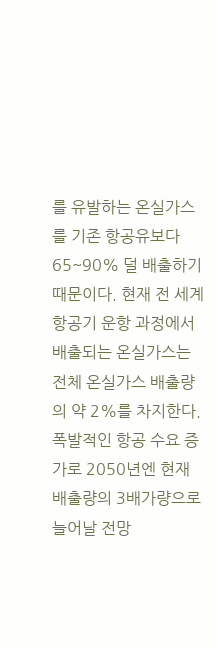를 유발하는 온실가스를 기존 항공유보다 65~90% 덜 배출하기 때문이다. 현재 전 세계 항공기 운항 과정에서 배출되는 온실가스는 전체 온실가스 배출량의 약 2%를 차지한다. 폭발적인 항공 수요 증가로 2050년엔 현재 배출량의 3배가량으로 늘어날 전망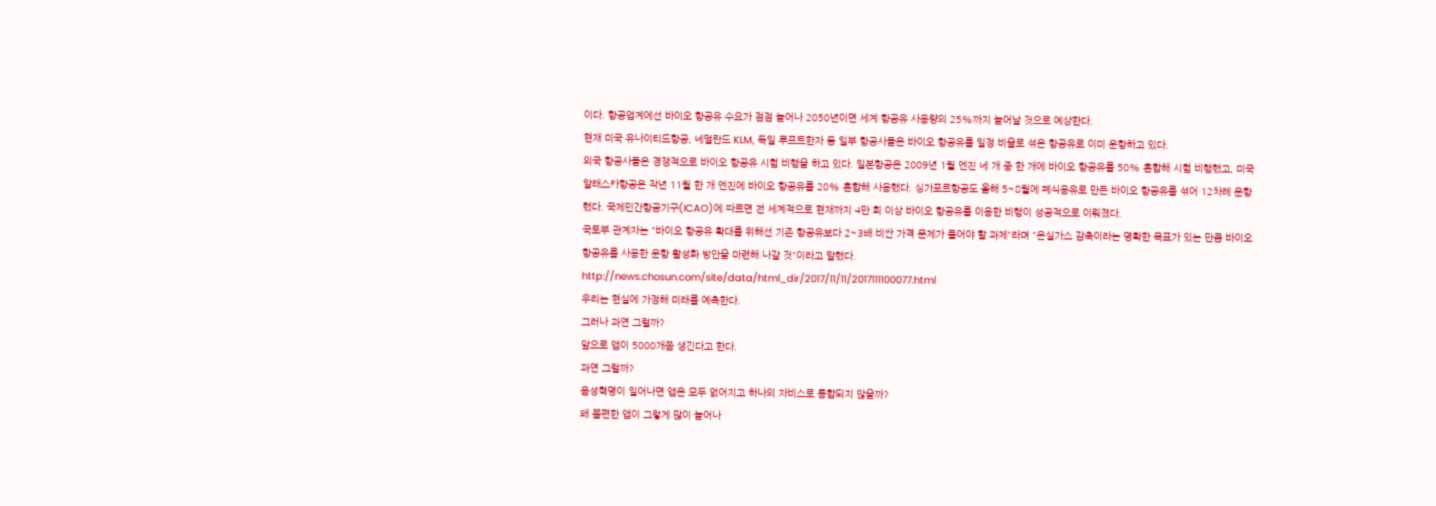이다. 항공업계에선 바이오 항공유 수요가 점점 늘어나 2050년이면 세계 항공유 사용량의 25%까지 늘어날 것으로 예상한다.
현재 미국 유나이티드항공, 네덜란드 KLM, 독일 루프트한자 등 일부 항공사들은 바이오 항공유를 일정 비율로 섞은 항공유로 이미 운항하고 있다.
외국 항공사들은 경쟁적으로 바이오 항공유 시험 비행을 하고 있다. 일본항공은 2009년 1월 엔진 네 개 중 한 개에 바이오 항공유를 50% 혼합해 시험 비행했고, 미국 알래스카항공은 작년 11월 한 개 엔진에 바이오 항공유를 20% 혼합해 사용했다. 싱가포르항공도 올해 5~8월에 폐식용유로 만든 바이오 항공유를 섞어 12차례 운항했다. 국제민간항공기구(ICAO)에 따르면 전 세계적으로 현재까지 4만 회 이상 바이오 항공유를 이용한 비행이 성공적으로 이뤄졌다.
국토부 관계자는 "바이오 항공유 확대를 위해선 기존 항공유보다 2~3배 비싼 가격 문제가 풀어야 할 과제"라며 "온실가스 감축이라는 명확한 목표가 있는 만큼 바이오 항공유를 사용한 운항 활성화 방안을 마련해 나갈 것"이라고 말했다.
http://news.chosun.com/site/data/html_dir/2017/11/11/2017111100077.html
우리는 현실에 가정해 미래를 예측한다.
그러나 과연 그럴까?
앞으로 앱이 5000개쯤 생긴다고 한다.
과연 그럴까?
음성혁명이 일어나면 앱은 모두 없어지고 하나의 자비스로 통합되지 않을까?
왜 불편한 앱이 그렇게 많이 늘어나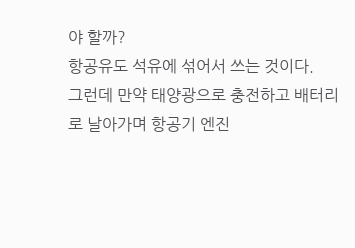야 할까?
항공유도 석유에 섞어서 쓰는 것이다.
그런데 만약 태양광으로 충전하고 배터리로 날아가며 항공기 엔진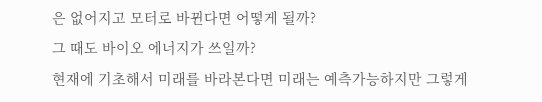은 없어지고 모터로 바뀐다면 어떻게 될까?
그 때도 바이오 에너지가 쓰일까?
현재에 기초해서 미래를 바라본다면 미래는 예측가능하지만 그렇게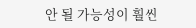안 될 가능성이 훨씬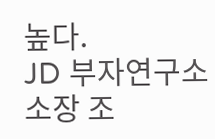높다.
JD 부자연구소
소장 조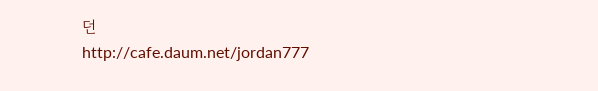던
http://cafe.daum.net/jordan777